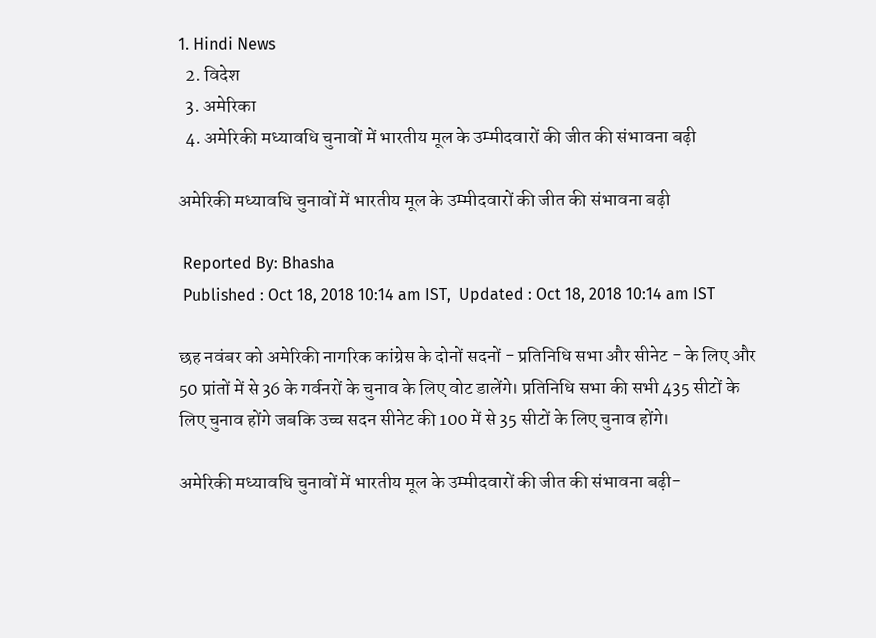1. Hindi News
  2. विदेश
  3. अमेरिका
  4. अमेरिकी मध्यावधि चुनावों में भारतीय मूल के उम्मीदवारों की जीत की संभावना बढ़ी

अमेरिकी मध्यावधि चुनावों में भारतीय मूल के उम्मीदवारों की जीत की संभावना बढ़ी

 Reported By: Bhasha
 Published : Oct 18, 2018 10:14 am IST,  Updated : Oct 18, 2018 10:14 am IST

छह नवंबर को अमेरिकी नागरिक कांग्रेस के दोनों सदनों - प्रतिनिधि सभा और सीनेट - के लिए और 50 प्रांतों में से 36 के गर्वनरों के चुनाव के लिए वोट डालेंगे। प्रतिनिधि सभा की सभी 435 सीटों के लिए चुनाव होंगे जबकि उच्च सदन सीनेट की 100 में से 35 सीटों के लिए चुनाव होंगे।

अमेरिकी मध्यावधि चुनावों में भारतीय मूल के उम्मीदवारों की जीत की संभावना बढ़ी-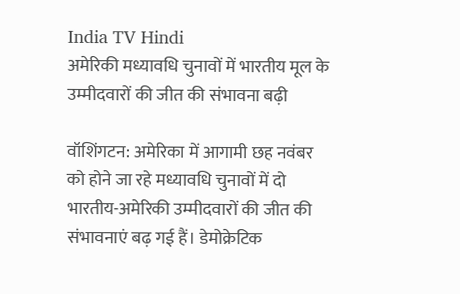India TV Hindi
अमेरिकी मध्यावधि चुनावों में भारतीय मूल के उम्मीदवारों की जीत की संभावना बढ़ी

वॉशिंगटन: अमेरिका में आगामी छह नवंबर को होने जा रहे मध्यावधि चुनावों में दो भारतीय-अमेरिकी उम्मीदवारों की जीत की संभावनाएं बढ़ गई हैं। डेमोक्रेटिक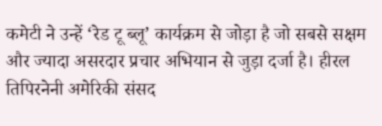कमेटी ने उन्हें ‘रेड टू ब्लू’ कार्यक्रम से जोड़ा है जो सबसे सक्षम और ज्यादा असरदार प्रचार अभियान से जुड़ा दर्जा है। हीरल तिपिरनेनी अमेरिकी संसद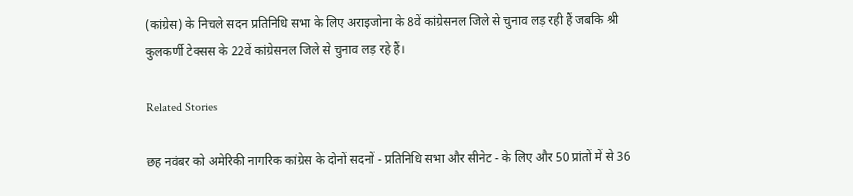(कांग्रेस) के निचले सदन प्रतिनिधि सभा के लिए अराइजोना के 8वें कांग्रेसनल जिले से चुनाव लड़ रही हैं जबकि श्री कुलकर्णी टेक्सस के 22वें कांग्रेसनल जिले से चुनाव लड़ रहे हैं।

Related Stories

छह नवंबर को अमेरिकी नागरिक कांग्रेस के दोनों सदनों - प्रतिनिधि सभा और सीनेट - के लिए और 50 प्रांतों में से 36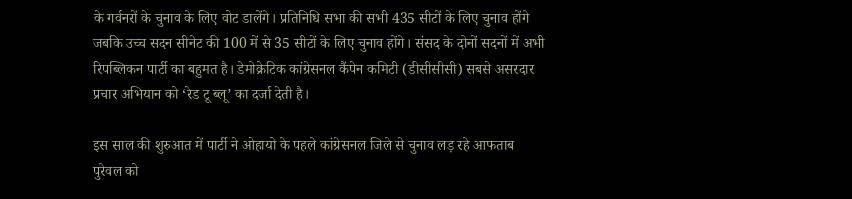के गर्वनरों के चुनाव के लिए वोट डालेंगे। प्रतिनिधि सभा की सभी 435 सीटों के लिए चुनाव होंगे जबकि उच्च सदन सीनेट की 100 में से 35 सीटों के लिए चुनाव होंगे। संसद के दोनों सदनों में अभी रिपब्लिकन पार्टी का बहुमत है। डेमोक्रेटिक कांग्रेसनल कैंपेन कमिटी (डीसीसीसी) सबसे असरदार प्रचार अभियान को ‘रेड टू ब्लू’ का दर्जा देती है।

इस साल की शुरुआत में पार्टी ने ओहायो के पहले कांग्रेसनल जिले से चुनाव लड़ रहे आफताब पुरेवल को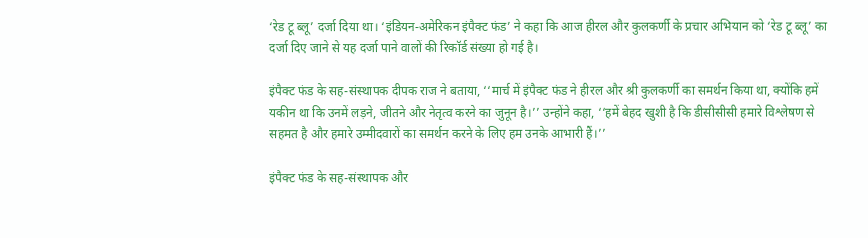‘रेड टू ब्लू’ दर्जा दिया था। ‘इंडियन-अमेरिकन इंपैक्ट फंड’ ने कहा कि आज हीरल और कुलकर्णी के प्रचार अभियान को ‘रेड टू ब्लू’ का दर्जा दिए जाने से यह दर्जा पाने वालों की रिकॉर्ड संख्या हो गई है।

इंपैक्ट फंड के सह-संस्थापक दीपक राज ने बताया, ‘‘मार्च में इंपैक्ट फंड ने हीरल और श्री कुलकर्णी का समर्थन किया था, क्योंकि हमें यकीन था कि उनमें लड़ने, जीतने और नेतृत्व करने का जुनून है।’’ उन्होंने कहा, ‘‘हमें बेहद खुशी है कि डीसीसीसी हमारे विश्लेषण से सहमत है और हमारे उम्मीदवारों का समर्थन करने के लिए हम उनके आभारी हैं।’’

इंपैक्ट फंड के सह-संस्थापक और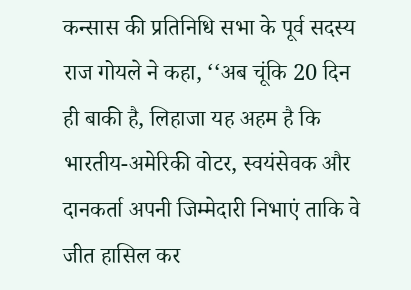कन्सास की प्रतिनिधि सभा के पूर्व सदस्य राज गोयले ने कहा, ‘‘अब चूंकि 20 दिन ही बाकी है, लिहाजा यह अहम है कि भारतीय-अमेरिकी वोटर, स्वयंसेवक और दानकर्ता अपनी जिम्मेदारी निभाएं ताकि वे जीत हासिल कर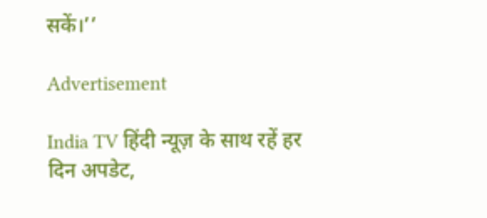सकें।’’

Advertisement

India TV हिंदी न्यूज़ के साथ रहें हर दिन अपडेट,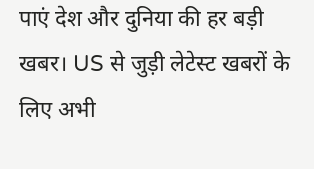पाएं देश और दुनिया की हर बड़ी खबर। US से जुड़ी लेटेस्ट खबरों के लिए अभी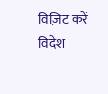विज़िट करें विदेश